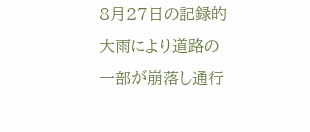8月27日の記録的大雨により道路の一部が崩落し通行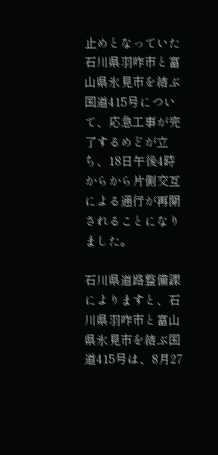止めとなっていた石川県羽咋市と富山県氷見市を結ぶ国道415号について、応急工事が完了するめどが立ち、18日午後4時からから片側交互による通行が再開されることになりました。

石川県道路整備課によりますと、石川県羽咋市と富山県氷見市を結ぶ国道415号は、8月27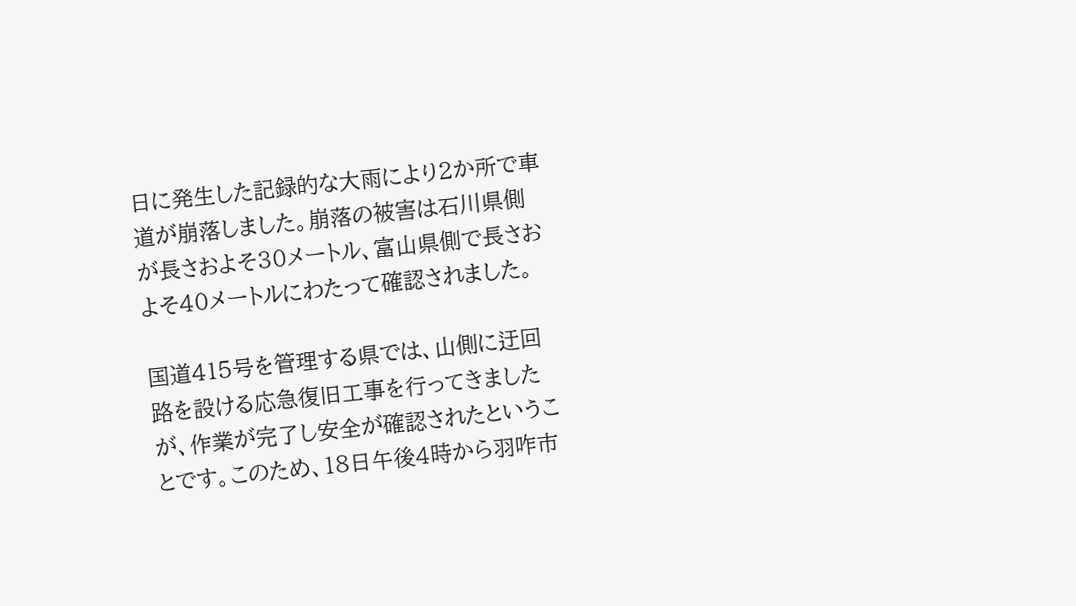日に発生した記録的な大雨により2か所で車道が崩落しました。崩落の被害は石川県側が長さおよそ30メートル、富山県側で長さおよそ40メートルにわたって確認されました。

国道415号を管理する県では、山側に迂回路を設ける応急復旧工事を行ってきましたが、作業が完了し安全が確認されたということです。このため、18日午後4時から羽咋市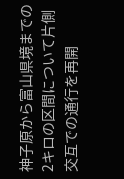神子原から富山県境までの2キロの区間について片側交互での通行を再開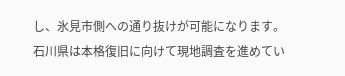し、氷見市側への通り抜けが可能になります。
石川県は本格復旧に向けて現地調査を進めてい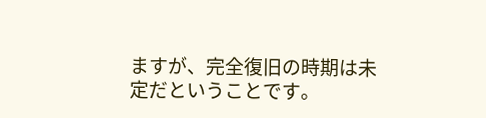ますが、完全復旧の時期は未定だということです。